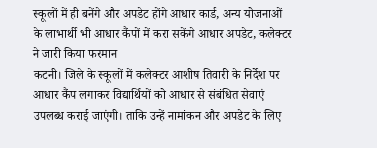स्कूलों में ही बनेंगे और अपडेट होंगे आधार कार्ड, अन्य योजनाओं के लाभार्थी भी आधार कैंपों में करा सकेंगे आधार अपडेट, कलेक्टर ने जारी किया फरमान
कटनी। जिले के स्कूलों में कलेक्टर आशीष तिवारी के निर्देश पर आधार कैंप लगाकर विद्यार्थियों को आधार से संबंधित सेवाएं उपलब्ध कराई जाएंगी। ताकि उन्हें नामांकन और अपडेट के लिए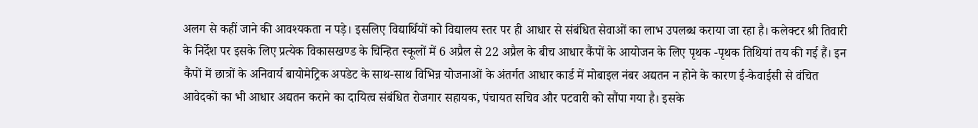अलग से कहीं जाने की आवश्यकता न पड़े। इसलिए विद्यार्थियों को विद्यालय स्तर पर ही आधार से संबंधित सेवाओं का लाभ उपलब्ध कराया जा रहा है। कलेक्टर श्री तिवारी के निर्देश पर इसके लिए प्रत्येक विकासखण्ड के चिन्हित स्कूलों में 6 अप्रैल से 22 अप्रैल के बीच आधार कैंपों के आयोजन के लिए पृथक -पृथक तिथियां तय की गई हैं। इन कैंपों में छात्रों के अनिवार्य बायोमेट्रिक अपडेट के साथ-साथ विभिन्न योजनाओं के अंतर्गत आधार कार्ड में मोबाइल नंबर अद्यतन न होने के कारण ई-केवाईसी से वंचित आवेदकों का भी आधार अद्यतन कराने का दायित्व संबंधित रोजगार सहायक, पंचायत सचिव और पटवारी को सौंपा गया है। इसके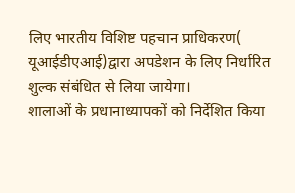लिए भारतीय विशिष्ट पहचान प्राधिकरण( यूआईडीएआई)द्वारा अपडेशन के लिए निर्धारित शुल्क संबंधित से लिया जायेगा।
शालाओं के प्रधानाध्यापकों को निर्देशित किया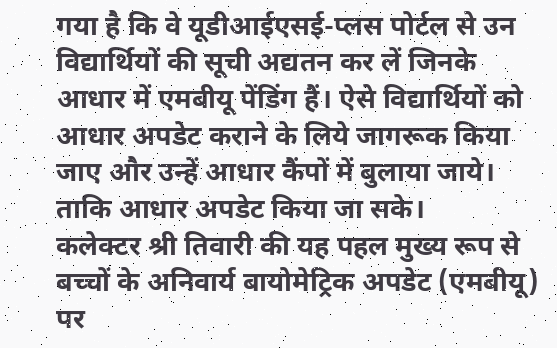गया है कि वे यूडीआईएसई-प्लस पोर्टल से उन विद्यार्थियों की सूची अद्यतन कर लें जिनके आधार में एमबीयू पेंडिंग हैं। ऐसे विद्यार्थियों को आधार अपडेट कराने के लिये जागरूक किया जाए और उन्हें आधार कैंपों में बुलाया जाये। ताकि आधार अपडेट किया जा सके।
कलेक्टर श्री तिवारी की यह पहल मुख्य रूप से बच्चों के अनिवार्य बायोमेट्रिक अपडेट (एमबीयू) पर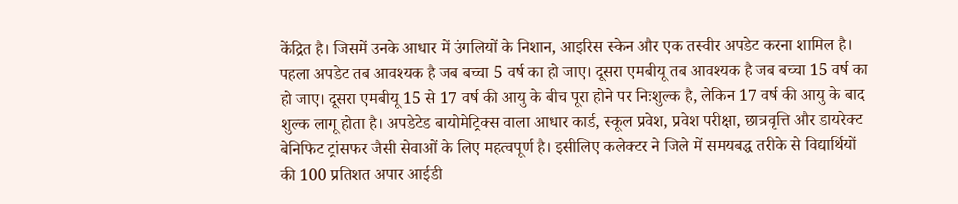केंद्रित है। जिसमें उनके आधार में उंगलियों के निशान, आइरिस स्केन और एक तस्वीर अपडेट करना शामिल है। पहला अपडेट तब आवश्यक है जब बच्चा 5 वर्ष का हो जाए। दूसरा एमबीयू तब आवश्यक है जब बच्चा 15 वर्ष का हो जाए। दूसरा एमबीयू 15 से 17 वर्ष की आयु के बीच पूरा होने पर निःशुल्क है, लेकिन 17 वर्ष की आयु के बाद शुल्क लागू होता है। अपडेटेड बायोमेट्रिक्स वाला आधार कार्ड, स्कूल प्रवेश, प्रवेश परीक्षा, छात्रवृत्ति और डायरेक्ट बेनिफिट ट्रांसफर जैसी सेवाओं के लिए महत्वपूर्ण है। इसीलिए कलेक्टर ने जिले में समयबद्ध तरीके से विद्यार्थियों की 100 प्रतिशत अपार आईडी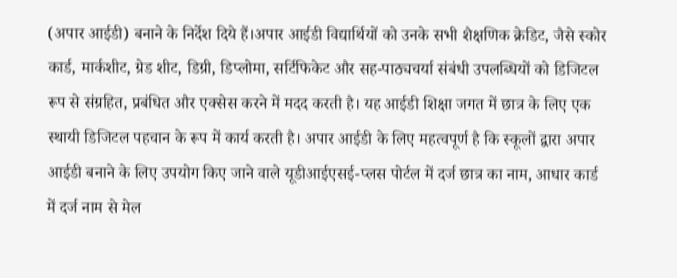(अपार आईडी) बनाने के निर्देश दिये हैं।अपार आईडी विद्यार्थियों को उनके सभी शैक्षणिक क्रेडिट, जैसे स्कोर कार्ड, मार्कशीट, ग्रेड शीट, डिग्री, डिप्लोमा, सर्टिफिकेट और सह-पाठ्यचर्या संबंधी उपलब्धियों को डिजिटल रूप से संग्रहित, प्रबंधित और एक्सेस करने में मदद करती है। यह आईडी शिक्षा जगत में छात्र के लिए एक स्थायी डिजिटल पहचान के रूप में कार्य करती है। अपार आईडी के लिए महत्वपूर्ण है कि स्कूलों द्वारा अपार आईडी बनाने के लिए उपयोग किए जाने वाले यूडीआईएसई-प्लस पोर्टल में दर्ज छात्र का नाम, आधार कार्ड में दर्ज नाम से मेल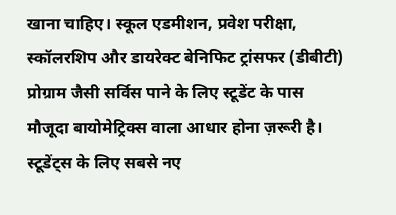खाना चाहिए। स्कूल एडमीशन, प्रवेश परीक्षा, स्कॉलरशिप और डायरेक्ट बेनिफिट ट्रांसफर (डीबीटी) प्रोग्राम जैसी सर्विस पाने के लिए स्टूडेंट के पास मौजूदा बायोमेट्रिक्स वाला आधार होना ज़रूरी है। स्टूडेंट्स के लिए सबसे नए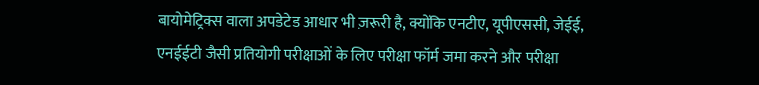बायोमेट्रिक्स वाला अपडेटेड आधार भी ज़रूरी है, क्योंकि एनटीए, यूपीएससी, जेईई, एनईईटी जैसी प्रतियोगी परीक्षाओं के लिए परीक्षा फॉर्म जमा करने और परीक्षा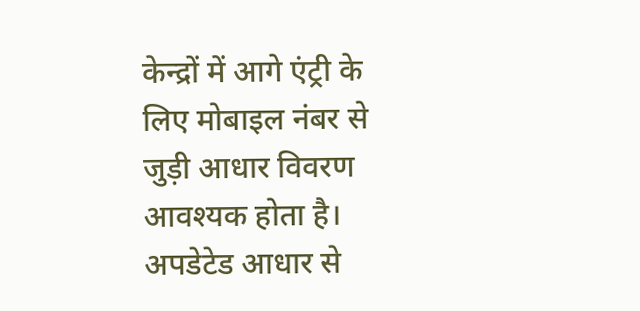केन्द्रों में आगे एंट्री के लिए मोबाइल नंबर से जुड़ी आधार विवरण आवश्यक होता है। अपडेटेड आधार से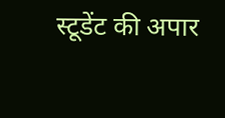स्टूडेंट की अपार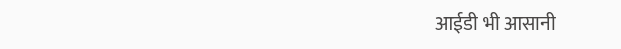आईडी भी आसानी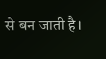से बन जाती है।